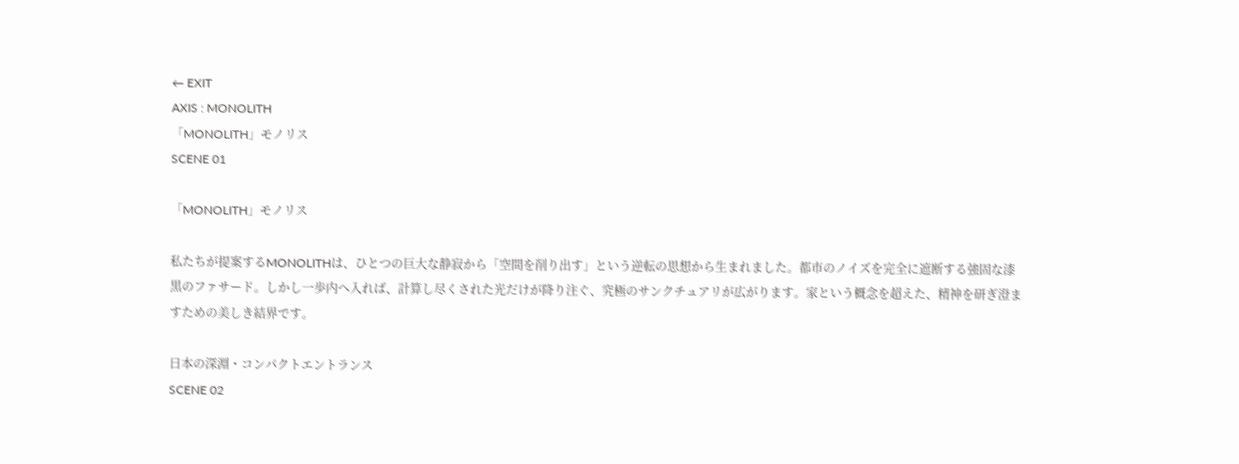← EXIT
AXIS : MONOLITH
「MONOLITH」モノリス
SCENE 01

「MONOLITH」モノリス

私たちが提案するMONOLITHは、ひとつの巨大な静寂から「空間を削り出す」という逆転の思想から生まれました。都市のノイズを完全に遮断する強固な漆黒のファサード。しかし一歩内へ入れば、計算し尽くされた光だけが降り注ぐ、究極のサンクチュアリが広がります。家という概念を超えた、精神を研ぎ澄ますための美しき結界です。

日本の深淵・コンパクトエントランス
SCENE 02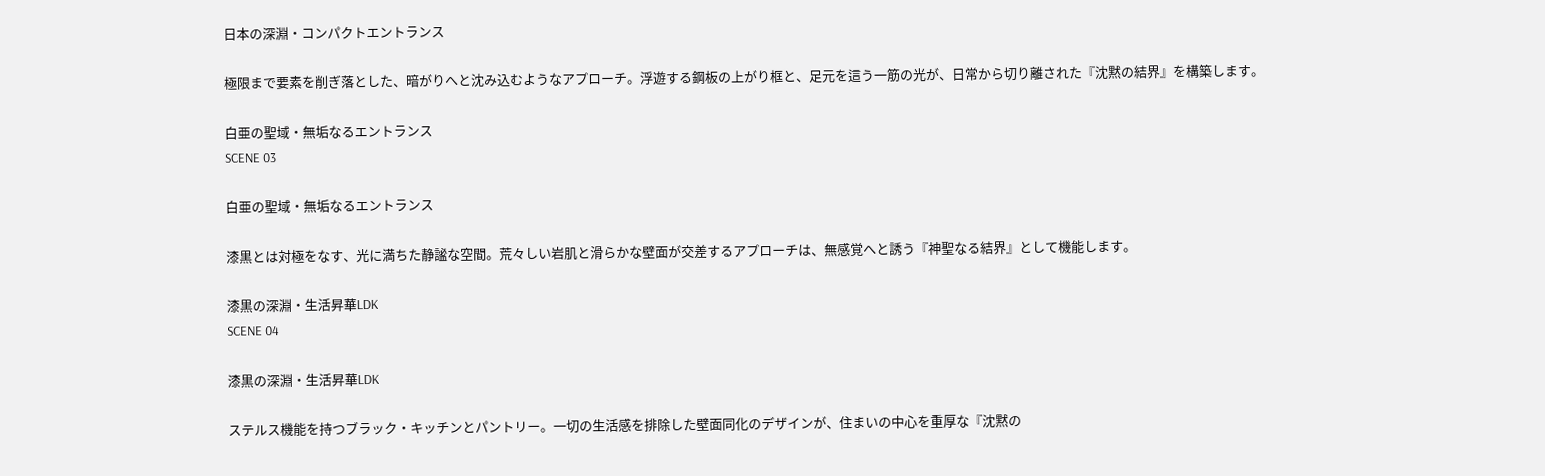日本の深淵・コンパクトエントランス

極限まで要素を削ぎ落とした、暗がりへと沈み込むようなアプローチ。浮遊する鋼板の上がり框と、足元を這う一筋の光が、日常から切り離された『沈黙の結界』を構築します。

白亜の聖域・無垢なるエントランス
SCENE 03

白亜の聖域・無垢なるエントランス

漆黒とは対極をなす、光に満ちた静謐な空間。荒々しい岩肌と滑らかな壁面が交差するアプローチは、無感覚へと誘う『神聖なる結界』として機能します。

漆黒の深淵・生活昇華LDK
SCENE 04

漆黒の深淵・生活昇華LDK

ステルス機能を持つブラック・キッチンとパントリー。一切の生活感を排除した壁面同化のデザインが、住まいの中心を重厚な『沈黙の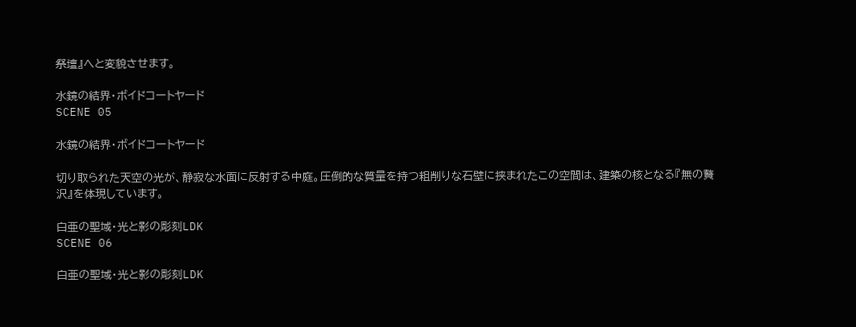祭壇』へと変貌させます。

水鏡の結界・ボイドコートヤード
SCENE 05

水鏡の結界・ボイドコートヤード

切り取られた天空の光が、静寂な水面に反射する中庭。圧倒的な質量を持つ粗削りな石壁に挟まれたこの空間は、建築の核となる『無の贅沢』を体現しています。

白亜の聖域・光と影の彫刻LDK
SCENE 06

白亜の聖域・光と影の彫刻LDK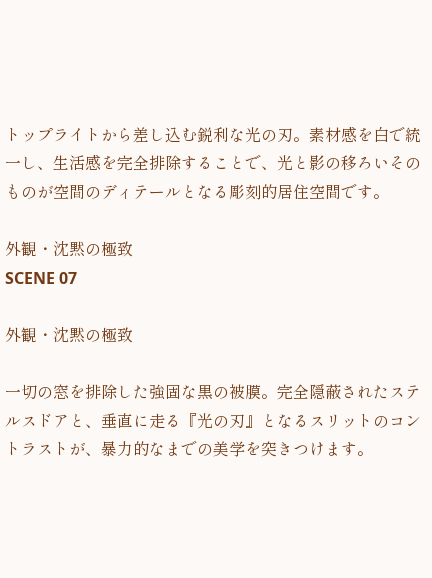トップライトから差し込む鋭利な光の刃。素材感を白で統一し、生活感を完全排除することで、光と影の移ろいそのものが空間のディテールとなる彫刻的居住空間です。

外観・沈黙の極致
SCENE 07

外観・沈黙の極致

一切の窓を排除した強固な黒の被膜。完全隠蔽されたステルスドアと、垂直に走る『光の刃』となるスリットのコントラストが、暴力的なまでの美学を突きつけます。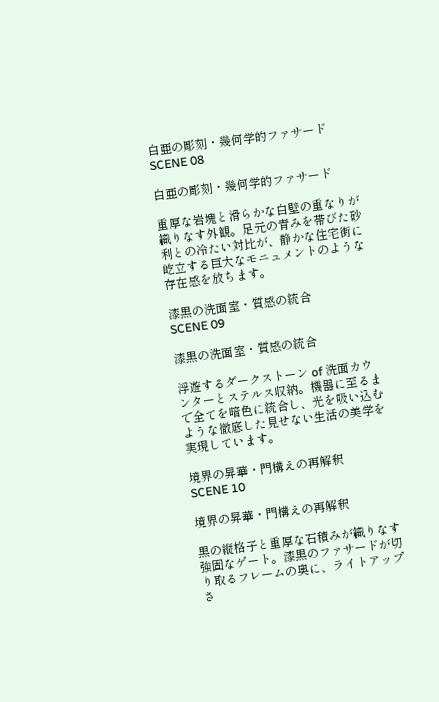白亜の彫刻・幾何学的ファサード
SCENE 08

白亜の彫刻・幾何学的ファサード

重厚な岩塊と滑らかな白壁の重なりが織りなす外観。足元の青みを帯びた砂利との冷たい対比が、静かな住宅街に屹立する巨大なモニュメントのような存在感を放ちます。

漆黒の洗面室・質感の統合
SCENE 09

漆黒の洗面室・質感の統合

浮遊するダークストーン of 洗面カウンターとステルス収納。機器に至るまで全てを暗色に統合し、光を吸い込むような徹底した見せない生活の美学を実現しています。

境界の昇華・門構えの再解釈
SCENE 10

境界の昇華・門構えの再解釈

黒の縦格子と重厚な石積みが織りなす強固なゲート。漆黒のファサードが切り取るフレームの奥に、ライトアップさ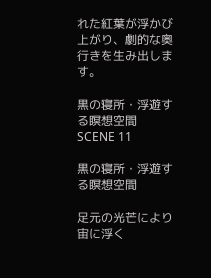れた紅葉が浮かび上がり、劇的な奥行きを生み出します。

黒の寝所・浮遊する瞑想空間
SCENE 11

黒の寝所・浮遊する瞑想空間

足元の光芒により宙に浮く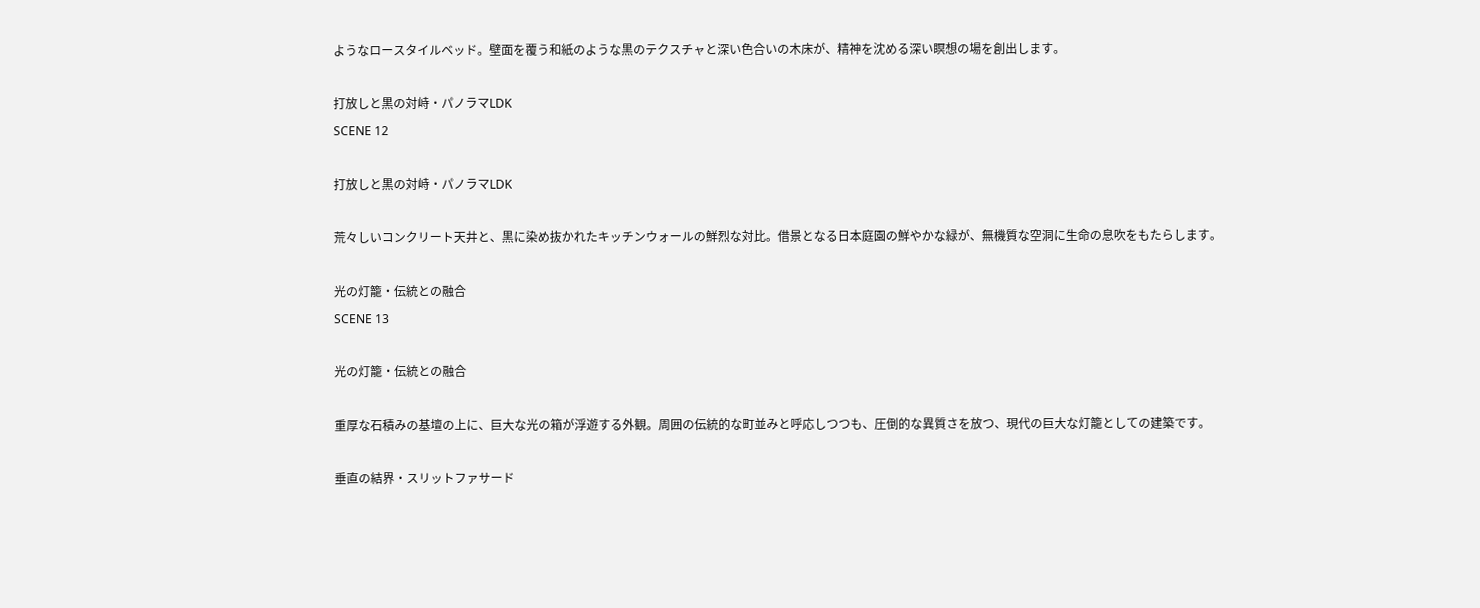ようなロースタイルベッド。壁面を覆う和紙のような黒のテクスチャと深い色合いの木床が、精神を沈める深い瞑想の場を創出します。

打放しと黒の対峙・パノラマLDK
SCENE 12

打放しと黒の対峙・パノラマLDK

荒々しいコンクリート天井と、黒に染め抜かれたキッチンウォールの鮮烈な対比。借景となる日本庭園の鮮やかな緑が、無機質な空洞に生命の息吹をもたらします。

光の灯籠・伝統との融合
SCENE 13

光の灯籠・伝統との融合

重厚な石積みの基壇の上に、巨大な光の箱が浮遊する外観。周囲の伝統的な町並みと呼応しつつも、圧倒的な異質さを放つ、現代の巨大な灯籠としての建築です。

垂直の結界・スリットファサード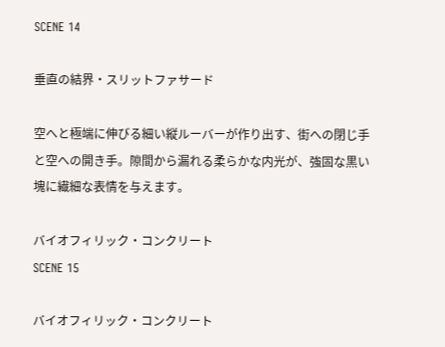SCENE 14

垂直の結界・スリットファサード

空へと極端に伸びる細い縦ルーバーが作り出す、街への閉じ手と空への開き手。隙間から漏れる柔らかな内光が、強固な黒い塊に繊細な表情を与えます。

バイオフィリック・コンクリート
SCENE 15

バイオフィリック・コンクリート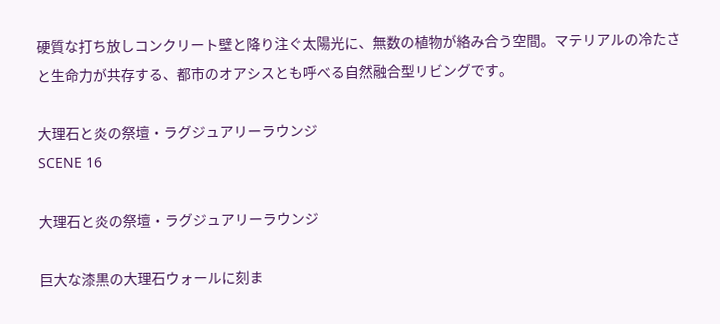硬質な打ち放しコンクリート壁と降り注ぐ太陽光に、無数の植物が絡み合う空間。マテリアルの冷たさと生命力が共存する、都市のオアシスとも呼べる自然融合型リビングです。

大理石と炎の祭壇・ラグジュアリーラウンジ
SCENE 16

大理石と炎の祭壇・ラグジュアリーラウンジ

巨大な漆黒の大理石ウォールに刻ま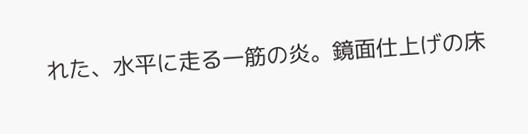れた、水平に走る一筋の炎。鏡面仕上げの床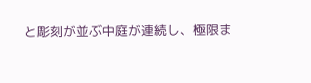と彫刻が並ぶ中庭が連続し、極限ま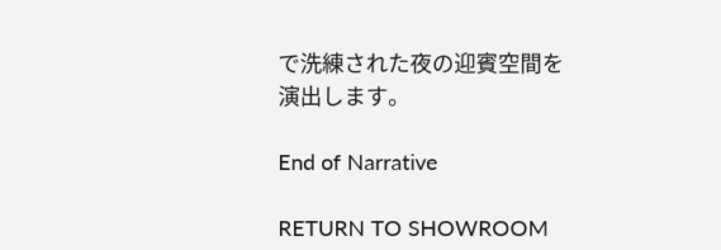で洗練された夜の迎賓空間を演出します。

End of Narrative

RETURN TO SHOWROOM